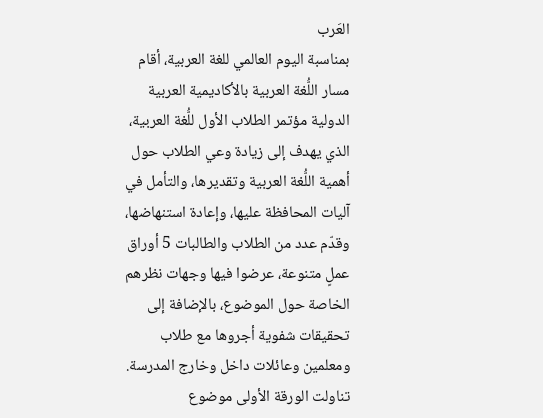العَرب
بمناسبة اليوم العالمي للغة العربية، أقام مسار اللُّغة العربية بالأكاديمية العربية الدولية مؤتمر الطلاب الأول للُّغة العربية، الذي يهدف إلى زيادة وعي الطلاب حول أهمية اللُّغة العربية وتقديرها، والتأمل في آليات المحافظة عليها، وإعادة استنهاضها، وقدّم عدد من الطلاب والطالبات 5 أوراق عملٍ متنوعة، عرضوا فيها وجهات نظرهم الخاصة حول الموضوع، بالإضافة إلى تحقيقات شفوية أجروها مع طلاب ومعلمين وعائلات داخل وخارج المدرسة.
تناولت الورقة الأولى موضوع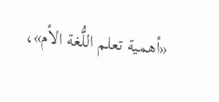«أهمية تعلم اللُّغة الأم»،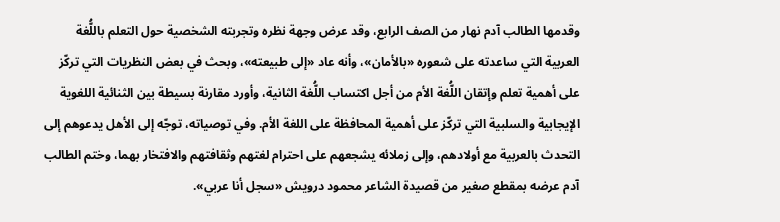وقدمها الطالب آدم نهار من الصف الرابع، وقد عرض وجهة نظره وتجربته الشخصية حول التعلم باللُّغة العربية التي ساعدته على شعوره «بالأمان»، وأنه عاد «إلى طبيعته»، وبحث في بعض النظريات التي تركّز على أهمية تعلم وإتقان اللُّغة الأم من أجل اكتساب اللُّغة الثانية، وأورد مقارنة بسيطة بين الثنائية اللغوية الإيجابية والسلبية التي تركّز على أهمية المحافظة على اللغة الأم. وفي توصياته، توجّه إلى الأهل يدعوهم إلى التحدث بالعربية مع أولادهم، وإلى زملائه يشجعهم على احترام لغتهم وثقافتهم والافتخار بهما، وختم الطالب آدم عرضه بمقطع صغير من قصيدة الشاعر محمود درويش «سجل أنا عربي».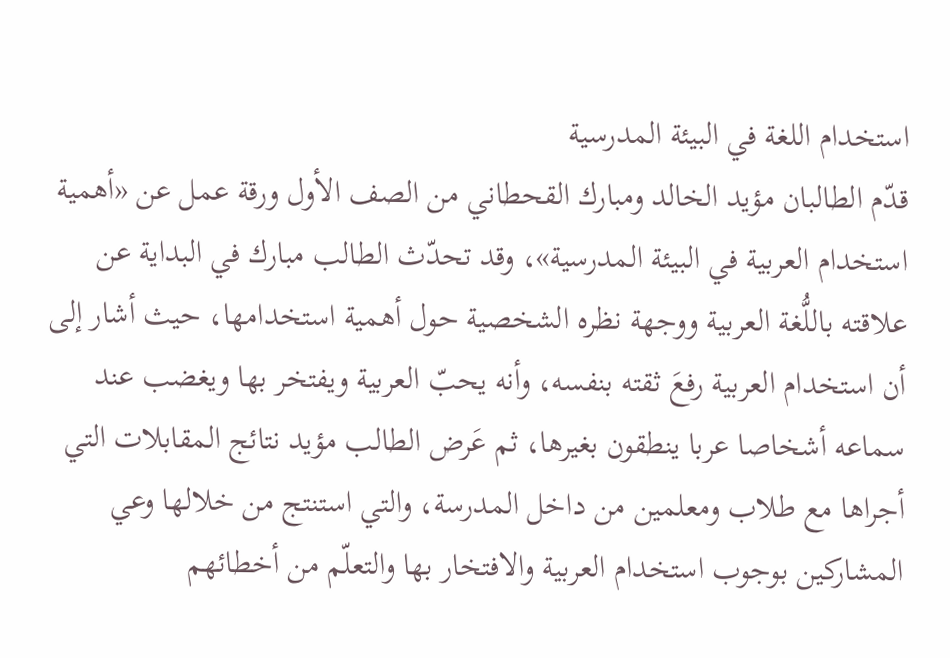استخدام اللغة في البيئة المدرسية
قدّم الطالبان مؤيد الخالد ومبارك القحطاني من الصف الأول ورقة عمل عن «أهمية استخدام العربية في البيئة المدرسية»، وقد تحدّث الطالب مبارك في البداية عن علاقته باللُّغة العربية ووجهة نظره الشخصية حول أهمية استخدامها، حيث أشار إلى أن استخدام العربية رفعَ ثقته بنفسه، وأنه يحبّ العربية ويفتخر بها ويغضب عند سماعه أشخاصا عربا ينطقون بغيرها، ثم عَرض الطالب مؤيد نتائج المقابلات التي أجراها مع طلاب ومعلمين من داخل المدرسة، والتي استنتج من خلالها وعي المشاركين بوجوب استخدام العربية والافتخار بها والتعلّم من أخطائهم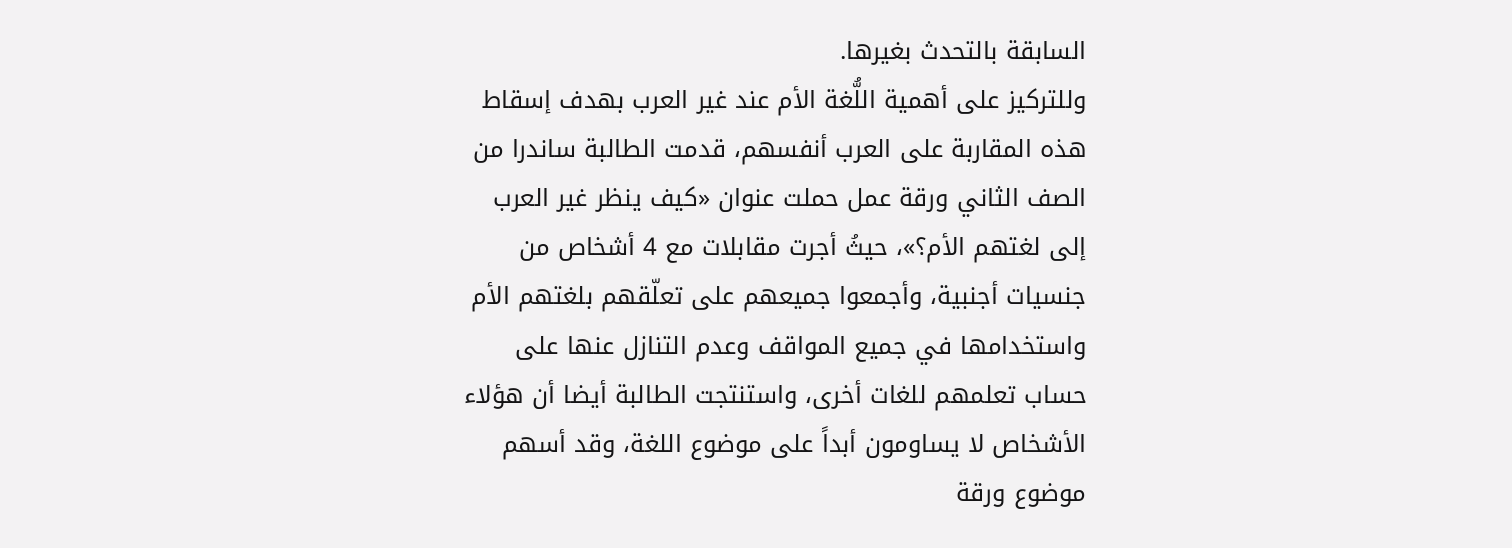السابقة بالتحدث بغيرها.
وللتركيز على أهمية اللُّغة الأم عند غير العرب بهدف إسقاط هذه المقاربة على العرب أنفسهم، قدمت الطالبة ساندرا من الصف الثاني ورقة عمل حملت عنوان «كيف ينظر غير العرب إلى لغتهم الأم؟»، حيثُ أجرت مقابلات مع 4 أشخاص من جنسيات أجنبية، وأجمعوا جميعهم على تعلّقهم بلغتهم الأم واستخدامها في جميع المواقف وعدم التنازل عنها على حساب تعلمهم للغات أخرى، واستنتجت الطالبة أيضا أن هؤلاء الأشخاص لا يساومون أبداً على موضوع اللغة، وقد أسهم موضوع ورقة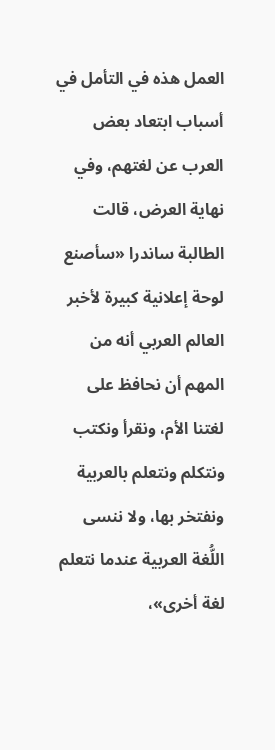العمل هذه في التأمل في أسباب ابتعاد بعض العرب عن لغتهم، وفي نهاية العرض، قالت الطالبة ساندرا «سأصنع لوحة إعلانية كبيرة لأخبر العالم العربي أنه من المهم أن نحافظ على لغتنا الأم، ونقرأ ونكتب ونتكلم ونتعلم بالعربية ونفتخر بها، ولا ننسى اللُّغة العربية عندما نتعلم لغة أخرى»،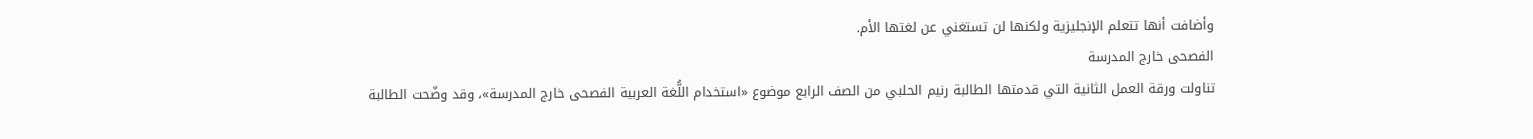وأضافت أنها تتعلم الإنجليزية ولكنها لن تستغني عن لغتها الأم.
الفصحى خارج المدرسة
تناولت ورقة العمل الثانية التي قدمتها الطالبة رنيم الحلبي من الصف الرابع موضوع «استخدام اللُّغة العربية الفصحى خارج المدرسة»، وقد وضّحت الطالبة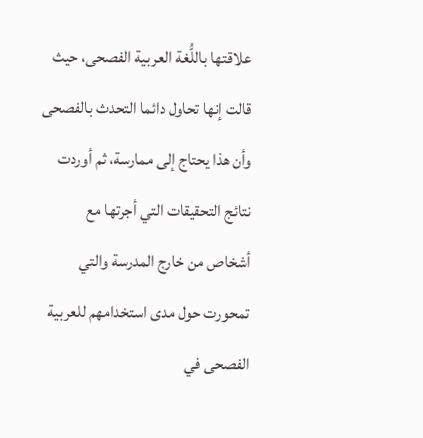علاقتها باللُّغة العربية الفصحى، حيث قالت إنها تحاول دائما التحدث بالفصحى وأن هذا يحتاج إلى ممارسة، ثم أوردت نتائج التحقيقات التي أجرتها مع أشخاص من خارج المدرسة والتي تمحورت حول مدى استخدامهم للعربية الفصحى في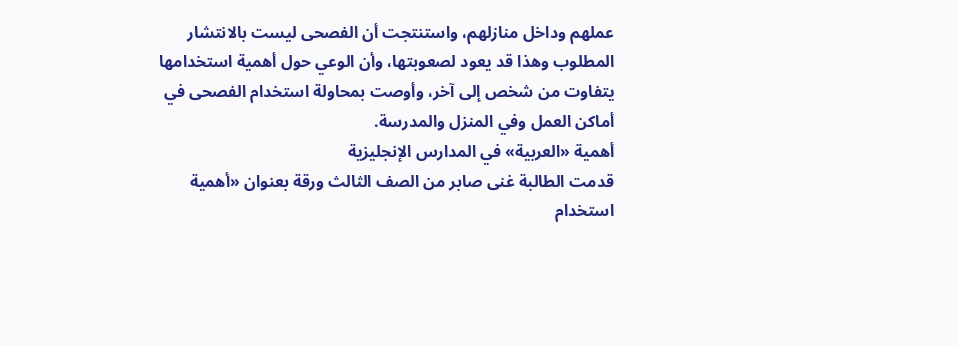عملهم وداخل منازلهم، واستنتجت أن الفصحى ليست بالانتشار المطلوب وهذا قد يعود لصعوبتها، وأن الوعي حول أهمية استخدامها يتفاوت من شخص إلى آخر، وأوصت بمحاولة استخدام الفصحى في أماكن العمل وفي المنزل والمدرسة.
أهمية «العربية» في المدارس الإنجليزية
قدمت الطالبة غنى صابر من الصف الثالث ورقة بعنوان «أهمية استخدام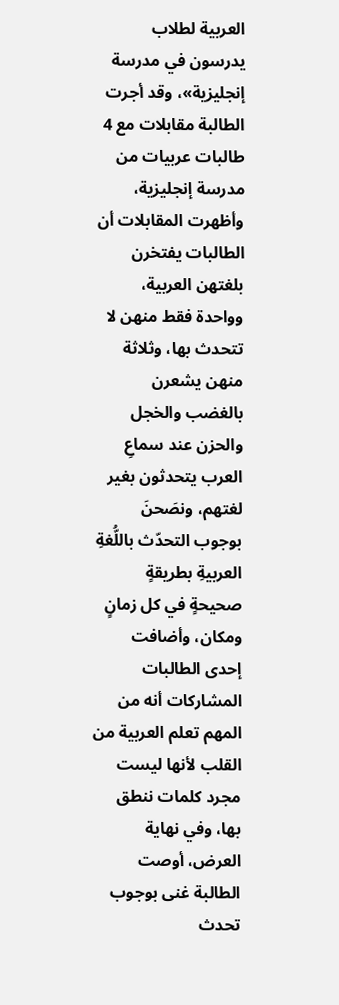العربية لطلاب يدرسون في مدرسة إنجليزية»، وقد أجرت الطالبة مقابلات مع 4 طالبات عربيات من مدرسة إنجليزية، وأظهرت المقابلات أن الطالبات يفتخرن بلغتهن العربية، وواحدة فقط منهن لا تتحدث بها، وثلاثة منهن يشعرن بالغضب والخجل والحزن عند سماعِ العرب يتحدثون بغير لغتهم، ونصَحنَ بوجوب التحدّث باللُّغةِ العربيةِ بطريقةٍ صحيحةٍ في كل زمانٍ ومكان، وأضافت إحدى الطالبات المشاركات أنه من المهم تعلم العربية من القلب لأنها ليست مجرد كلمات ننطق بها، وفي نهاية العرض، أوصت الطالبة غنى بوجوب تحدث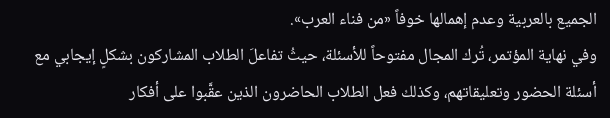الجميع بالعربية وعدم إهمالها خوفاً «من فناء العرب».
وفي نهاية المؤتمر، تُرك المجال مفتوحاً للأسئلة، حيثُ تفاعلَ الطلاب المشاركون بشكلٍ إيجابي مع أسئلة الحضور وتعليقاتهم، وكذلك فعل الطلاب الحاضرون الذين عقَّبوا على أفكار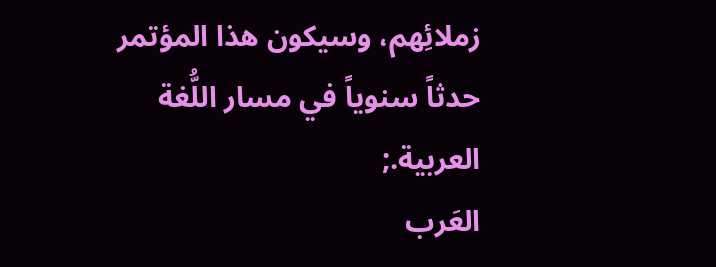زملائِهم، وسيكون هذا المؤتمر حدثاً سنوياً في مسار اللُّغة العربية.;
العَرب